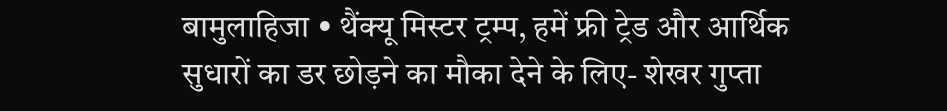बामुलाहिजा • थैंक्यू मिस्टर ट्रम्प, हमें फ्री ट्रेड और आर्थिक सुधारों का डर छोड़ने का मौका देने के लिए- शेखर गुप्ता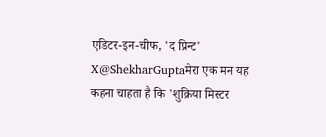एडिटर-इन-चीफ, 'द प्रिन्ट' X@ShekharGuptaमेरा एक मन यह कहना चाहता है कि 'शुक्रिया मिस्टर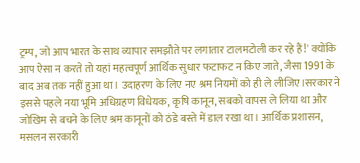ट्रम्प, जो आप भारत के साथ व्यापार समझौते पर लगातार टालमटोली कर रहे हैं!' क्योंकि आप ऐसा न करते तो यहां महत्वपूर्ण आर्थिक सुधार फटाफट न किए जाते, जैसा 1991 के बाद अब तक नहीं हुआ था। उदाहरण के लिए नए श्रम नियमों को ही ले लीजिए।सरकार ने इससे पहले नया भूमि अधिग्रहण विधेयक, कृषि कानून, सबको वापस ले लिया था और जोखिम से बचने के लिए श्रम कानूनों को ठंडे बस्ते में डाल रखा था। आर्थिक प्रशासन, मसलन सरकारी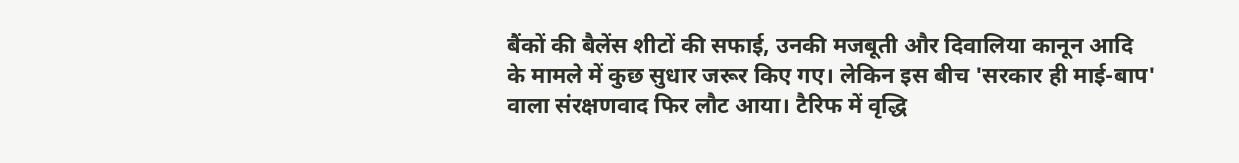बैंकों की बैलेंस शीटों की सफाई, उनकी मजबूती और दिवालिया कानून आदि के मामले में कुछ सुधार जरूर किए गए। लेकिन इस बीच 'सरकार ही माई-बाप' वाला संरक्षणवाद फिर लौट आया। टैरिफ में वृद्धि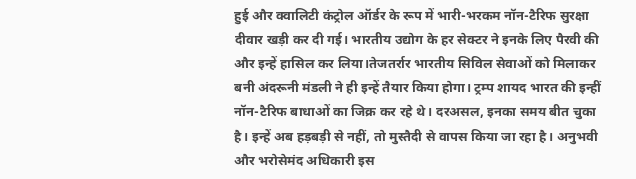हुई और क्वालिटी कंट्रोल ऑर्डर के रूप में भारी-भरकम नॉन-टैरिफ सुरक्षा दीवार खड़ी कर दी गई। भारतीय उद्योग के हर सेक्टर ने इनके लिए पैरवी की और इन्हें हासिल कर लिया।तेजतर्रार भारतीय सिविल सेवाओं को मिलाकर बनी अंदरूनी मंडली ने ही इन्हें तैयार किया होगा। ट्रम्प शायद भारत की इन्हीं नॉन-टैरिफ बाधाओं का जिक्र कर रहे थे। दरअसल, इनका समय बीत चुका है। इन्हें अब हड़बड़ी से नहीं, तो मुस्तैदी से वापस किया जा रहा है। अनुभवी और भरोसेमंद अधिकारी इस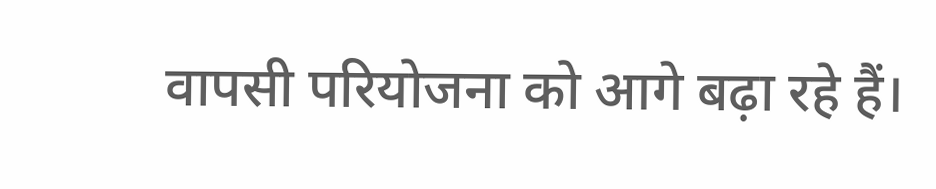वापसी परियोजना को आगे बढ़ा रहे हैं।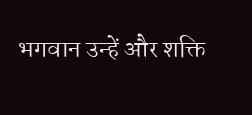भगवान उन्हें और शक्ति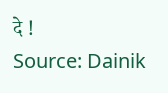दे !
Source: Dainik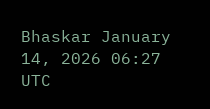Bhaskar January 14, 2026 06:27 UTC